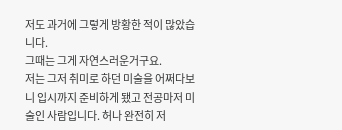저도 과거에 그렇게 방황한 적이 많았습니다.
그때는 그게 자연스러운거구요.
저는 그저 취미로 하던 미술을 어쩌다보니 입시까지 준비하게 됐고 전공마저 미술인 사람입니다. 허나 완전히 저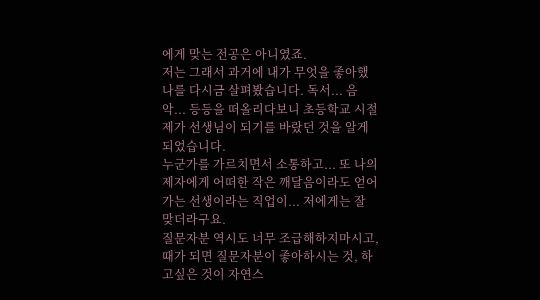에게 맞는 전공은 아니였죠.
저는 그래서 과거에 내가 무엇을 좋아했나를 다시금 살펴봤습니다. 독서... 음악... 등등을 떠올리다보니 초등학교 시절 제가 선생님이 되기를 바랐던 것을 알게 되었습니다.
누군가를 가르치면서 소통하고... 또 나의 제자에게 어떠한 작은 깨달음이라도 얻어가는 선생이라는 직업이... 저에게는 잘 맞더라구요.
질문자분 역시도 너무 조급해하지마시고, 때가 되면 질문자분이 좋아하시는 것, 하고싶은 것이 자연스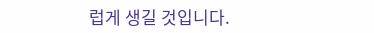럽게 생길 것입니다.